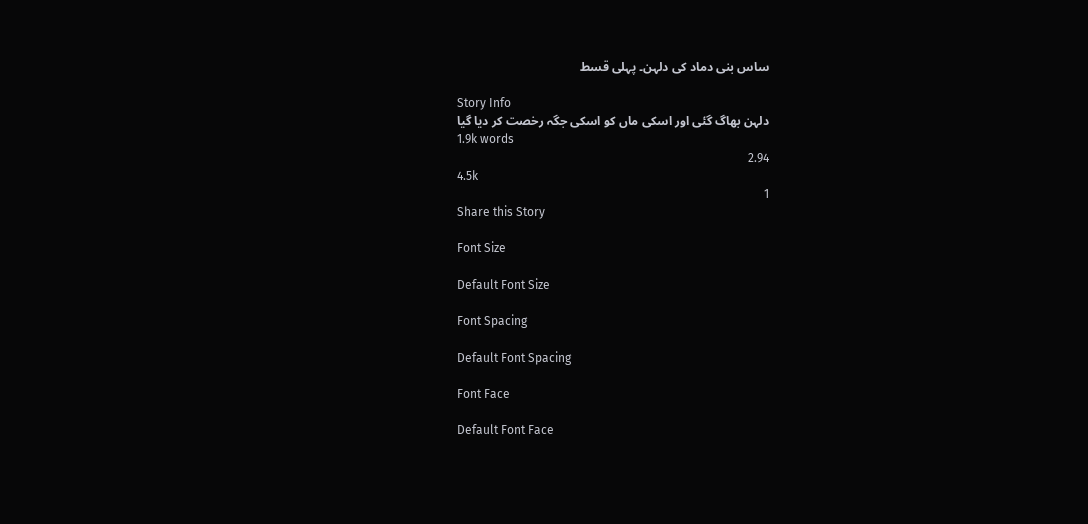ساس بنی دماد کی دلہن۔ پہلی قسط

Story Info
دلہن بھاگ گئی اور اسکی ماں کو اسکی جگہ رخصت کر دیا گیا
1.9k words
2.94
4.5k
1
Share this Story

Font Size

Default Font Size

Font Spacing

Default Font Spacing

Font Face

Default Font Face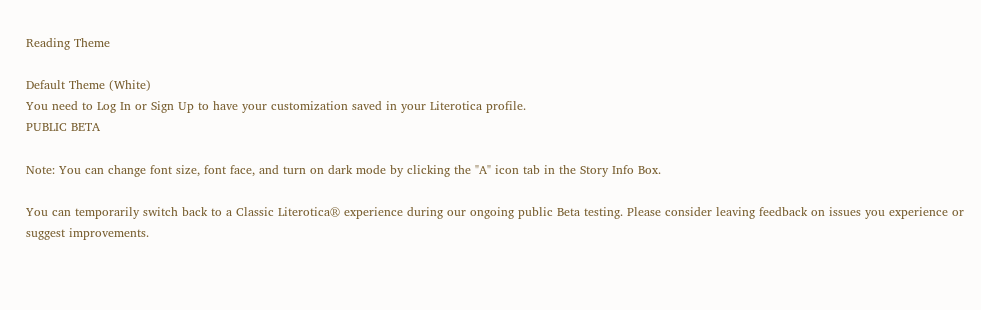Reading Theme

Default Theme (White)
You need to Log In or Sign Up to have your customization saved in your Literotica profile.
PUBLIC BETA

Note: You can change font size, font face, and turn on dark mode by clicking the "A" icon tab in the Story Info Box.

You can temporarily switch back to a Classic Literotica® experience during our ongoing public Beta testing. Please consider leaving feedback on issues you experience or suggest improvements.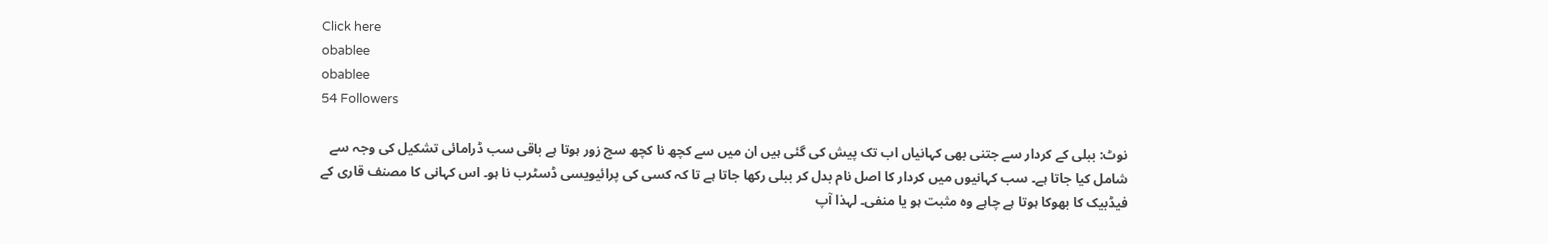Click here
obablee
obablee
54 Followers

نوٹ: ببلی کے کردار سے جتنی بھی کہانیاں اب تک پیش کی گئی ہیں ان میں سے کچھ نا کچھ سچ زور ہوتا ہے باقی سب ڈرامائی تشکیل کی وجہ سے شامل کیا جاتا ہے۔ سب کہانیوں میں کردار کا اصل نام بدل کر ببلی رکھا جاتا ہے تا کہ کسی کی پرائیویسی ڈسٹرب نا ہو۔ اس کہانی کا مصنف قاری کے فیڈبیک کا بھوکا ہوتا ہے چاہے وہ مثبت ہو یا منفی۔ لہذا آپ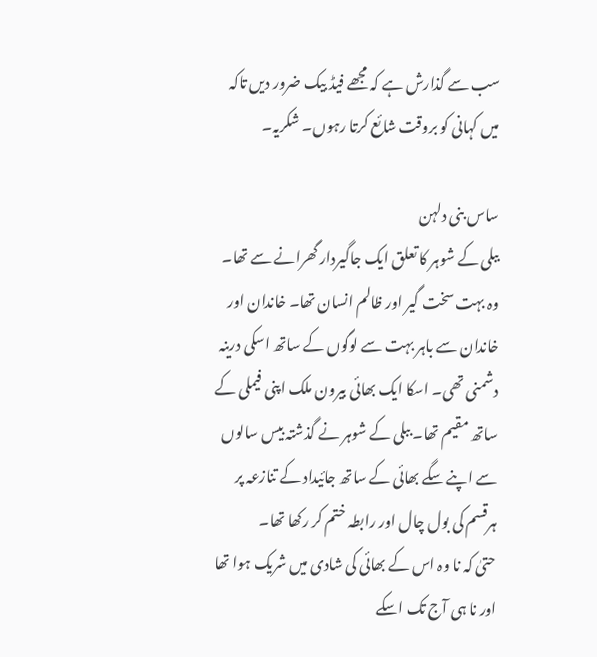سب سے گذارش ہے کہ مجھے فیڈ بیک ضرور دیں تاکہ میں کہانی کو بروقت شائع کرتا رہوں۔ شکریہ۔

ساس بنی دلہن
ببلی کے شوہر کا تعلق ایک جاگیردار گھرانے سے تھا۔ وہ بہت سخت گیر اور ظالم انسان تھا۔ خاندان اور خاندان سے باہر بہت سے لوگوں کے ساتھ اسکی درینہ دشمنی تھی۔ اسکا ایک بھائی بیرون ملک اپنی فیملی کے ساتھ مقیم تھا۔ ببلی کے شوہر نے گذشتہ بیس سالوں سے اپنے سگے بھائی کے ساتھ جائیداد کے تنازعہ پر ہرقسم کی بول چال اور رابطہ ختم کر رکھا تھا۔
حتیٰ کہ نا وہ اس کے بھائی کی شادی میں شریک ہوا تھا اور نا ہی آج تک اسکے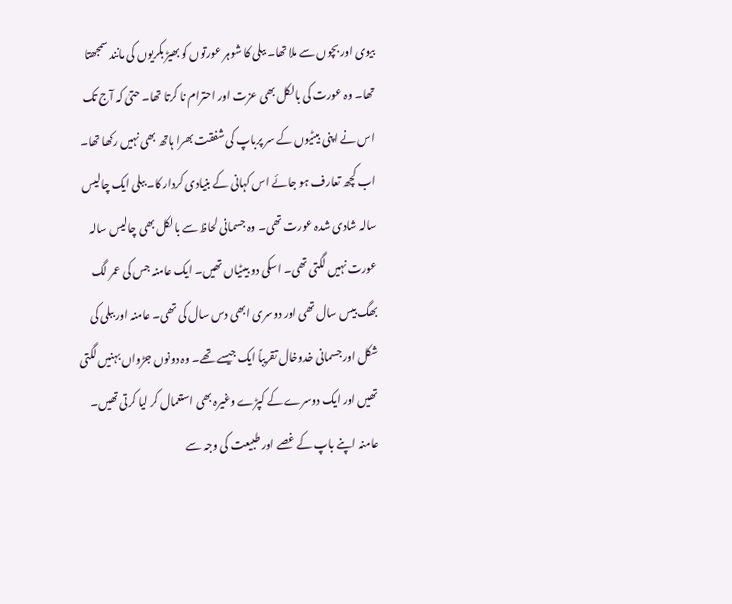بیوی اور بچوں سے ملا تھا۔ ببلی کا شوہر عورتوں کو بھیڑ بکریوں کی مانند سمجھتا تھا۔ وہ عورت کی بالکل بھی عزت اور احترام نا کرتا تھا۔ حتیٰ کہ آج تک اس نے اپنی بیٹیوں کے سر پرباپ کی شفقت بھرا ہاتھ بھی نہیں رکھا تھا۔
اب کچھ تعارف ہو جائے اس کہانی کے بنیادی کردار کا۔ ببلی ایک چالیس سالہ شادی شدہ عورت تھی۔ وہ جسمانی لحاظ سے بالکل بھی چالیس سالہ عورت نہیں لگتی تھی۔ اسکی دو بیٹیاں تھیں۔ ایک عامنہ جس کی عمر لگ بھگ بیس سال تھی اور دوسری ابھی دس سال کی تھی۔ عامنہ اور ببلی کی شکل اور جسمانی خدوخال تقریباً ایک جیسے تھے۔ وہ دونوں جڑواں بہنیں لگتی تھیں اور ایک دوسرے کے کپڑے وغیرہ بھی استعمال کر لیا کرتی تھیں۔ عامنہ اپنے باپ کے غصے اور طبیعت کی وجہ سے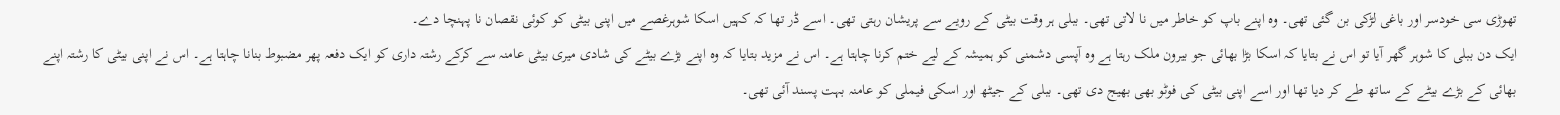تھوڑی سی خودسر اور باغی لڑکی بن گئی تھی۔ وہ اپنے باپ کو خاطر میں نا لاتی تھی۔ ببلی ہر وقت بیٹی کے رویے سے پریشان رہتی تھی۔ اسے ڈر تھا کہ کہیں اسکا شوہرغصے میں اپنی بیٹی کو کوئی نقصان نا پہنچا دے۔
ایک دن ببلی کا شوہر گھر آیا تو اس نے بتایا کہ اسکا بڑا بھائی جو بیرون ملک رہتا ہے وہ آپسی دشمنی کو ہمیشہ کے لیے ختم کرنا چاہتا ہے۔ اس نے مزید بتایا کہ وہ اپنے بڑے بیٹے کی شادی میری بیٹی عامنہ سے کرکے رشتہ داری کو ایک دفعہ پھر مضبوط بنانا چاہتا ہے۔ اس نے اپنی بیٹی کا رشتہ اپنے بھائی کے بڑے بیٹے کے ساتھ طے کر دیا تھا اور اسے اپنی بیٹی کی فوٹو بھی بھیج دی تھی۔ ببلی کے جیٹھ اور اسکی فیملی کو عامنہ بہت پسند آئی تھی۔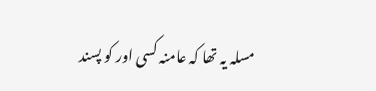مسلہ یہ تھا کہ عامنہ کسی اور کو پسند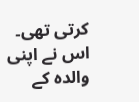کرتی تھی۔ اس نے اپنی والدہ کے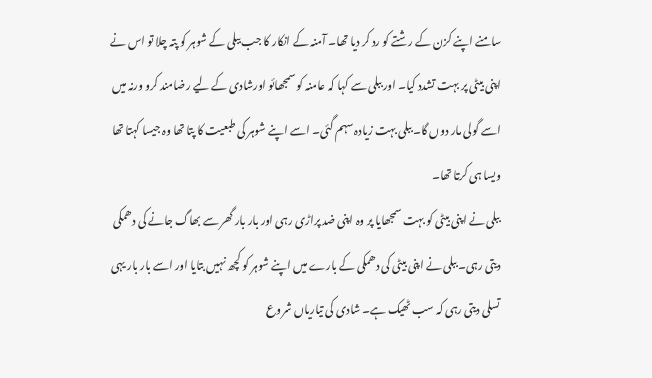سامنے اپنے کزن کے رشتے کو رد کر دیا تھا۔ آمنہ کے انکار کا جب ببلی کے شوہر کو پتہ چلا تو اس نے اپنی بیٹی پر بہت تشدد کیا۔ اور ببلی سے کہا کہ عامنہ کو سمجھائو اورشادی کے لیے رضامند کرو ورنہ میں اسے گولی مار دوں گا۔ ببلی بہت زیادہ سہم گئی۔ اسے اپنے شوہر کی طبعیت کا پتا تھا وہ جیسا کہتا تھا ویسا ہی کرتا تھا۔
ببلی نے اپنی بیٹی کو بہت سمجھایا پر وہ اپنی ضد پراڑی رہی اور بار بار گھر سے بھاگ جانے کی دھمکی دیتی رہی۔ ببلی نے اپنی بیٹی کی دھمکی کے بارے میں اپنے شوہر کو کچھ نہیں بتایا اور اسے بار بار یہی تسلی دیتی رہی کہ سب ٹھیک ہے۔ شادی کی تیاریاں شروع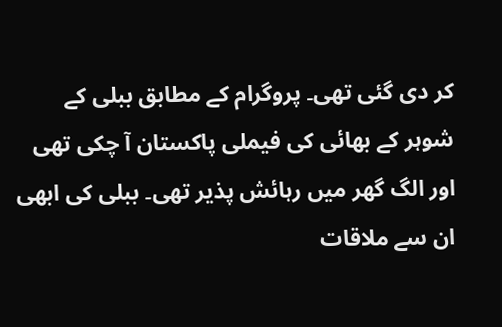کر دی گئی تھی۔ پروگرام کے مطابق ببلی کے شوہر کے بھائی کی فیملی پاکستان آ چکی تھی اور الگ گھر میں رہائش پذیر تھی۔ ببلی کی ابھی ان سے ملاقات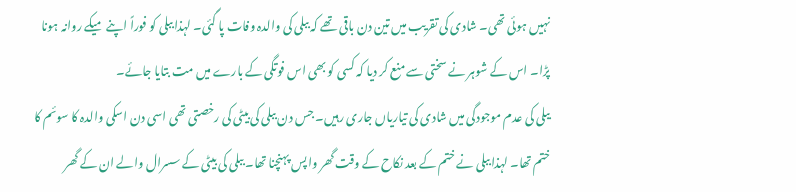نہیں ہوئی تھی۔ شادی کی تقریب میں تین دن باقی تھے کہ ببلی کی والدہ وفات پا گئی۔ لہذا ببلی کو فوراً اپنے میکے روانہ ہونا پڑا۔ اس کے شوہر نے سختی سے منع کر دیا کہ کسی کو بھی اس فوتگی کے بارے میں مت بتایا جائے۔
ببلی کی عدم موجودگی میں شادی کی تیاریاں جاری رہیں۔ جس دن ببلی کی بیٹی کی رخصتی تھی اسی دن اسکی والدہ کا سوئم کا ختم تھا۔ لہذا ببلی نے ختم کے بعد نکاح کے وقت گھر واپس پہنچنا تھا۔ ببلی کی بیٹی کے سسرال والے ان کے گھر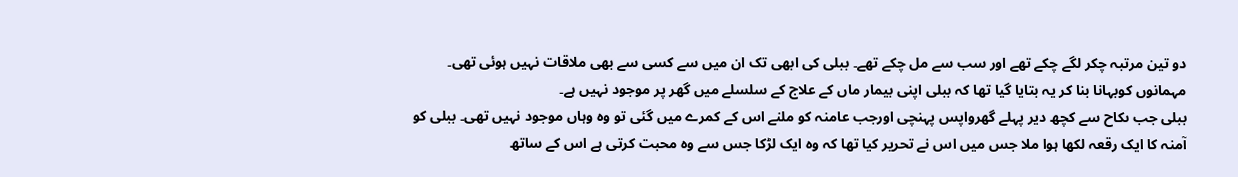دو تین مرتبہ چکر لگے چکے تھے اور سب سے مل چکے تھے۔ ببلی کی ابھی تک ان میں سے کسی سے بھی ملاقات نہیں ہوئی تھی۔ مہمانوں کوبہانا بنا کر یہ بتایا گیا تھا کہ ببلی اپنی بیمار ماں کے علاج کے سلسلے میں گھر پر موجود نہیں ہے۔
ببلی جب ںکاح سے کچھ دیر پہلے گھرواپس پہنچی اورجب عامنہ کو ملنے اس کے کمرے میں گئی تو وہ وہاں موجود نہیں تھی۔ ببلی کو آمنہ کا ایک رقعہ لکھا ہوا ملا جس میں اس نے تحریر کیا تھا کہ وہ ایک لڑکا جس سے وہ محبت کرتی ہے اس کے ساتھ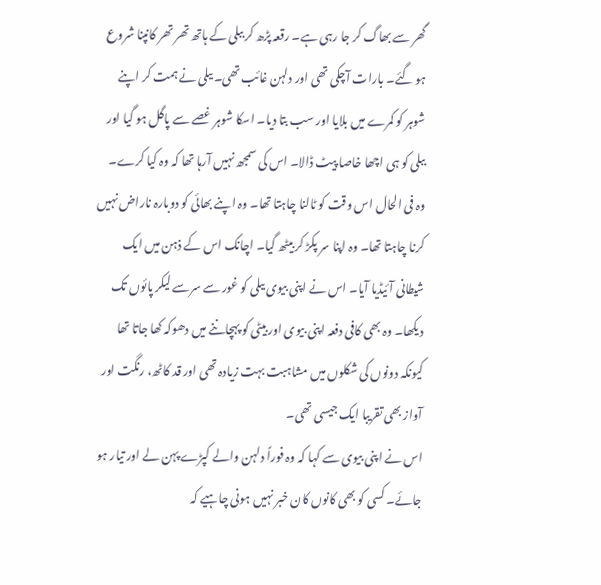گھر سے بھاگ کر جا رہی ہے۔ رقعہ پڑھ کر ببلی کے ہاتھ تھر تھر کانپنا شروع ہو گئے۔ بارات آچکی تھی اور دلہن غائب تھی۔ ببلی نے ہمت کر اپنے شوہر کو کمرے میں بلایا اور سب بتا دیا۔ اسکا شوہر غصے سے پاگل ہو گیا اور ببلی کو ہی اچھا خاصا پیٹ ڈالا۔ اس کی سمجھ نہیں آرہا تھا کہ وہ کیا کرے۔ وہ فی الحال اس وقت کو ٹالنا چاہتا تھا۔ وہ اپنے بھائی کو دوبارہ ناراض نہیں کرنا چاہتا تھا۔ وہ اپنا سر پکڑ کر بیٹھ گیا۔ اچانک اس کے ذہن میں ایک شیطانی آئیڈیا آیا۔ اس نے اپنی بیوی ببلی کو غور سے سرسے لیکر پائوں تک دیکھا۔ وہ بھی کافی دفعہ اپنی بیوی اور بیٹی کو پہچاننے میں دھوکہ کھا جاتا تھا کیونکہ دونوں کی شکلوں میں مشاہبت بہت زیادہ تھی اور قد کاٹھ، رنگت اور آواز بھی تقریبا ایک جیسی تھی۔
اس نے اپنی بیوی سے کہا کہ وہ فوراً دلہن والے کپڑے پہن لے اور تیار ہو جائے۔ کسی کو بھی کانوں کان خبر نہیں ہونی چاہیے کہ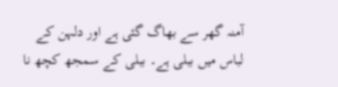آمنہ گھر سے بھاگ گئی ہے اور دلہن کے لباس میں ببلی ہے۔ ببلی کے سمجھ کچھ نا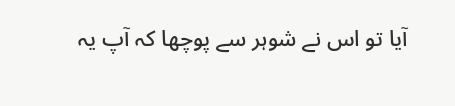آیا تو اس نے شوہر سے پوچھا کہ آپ یہ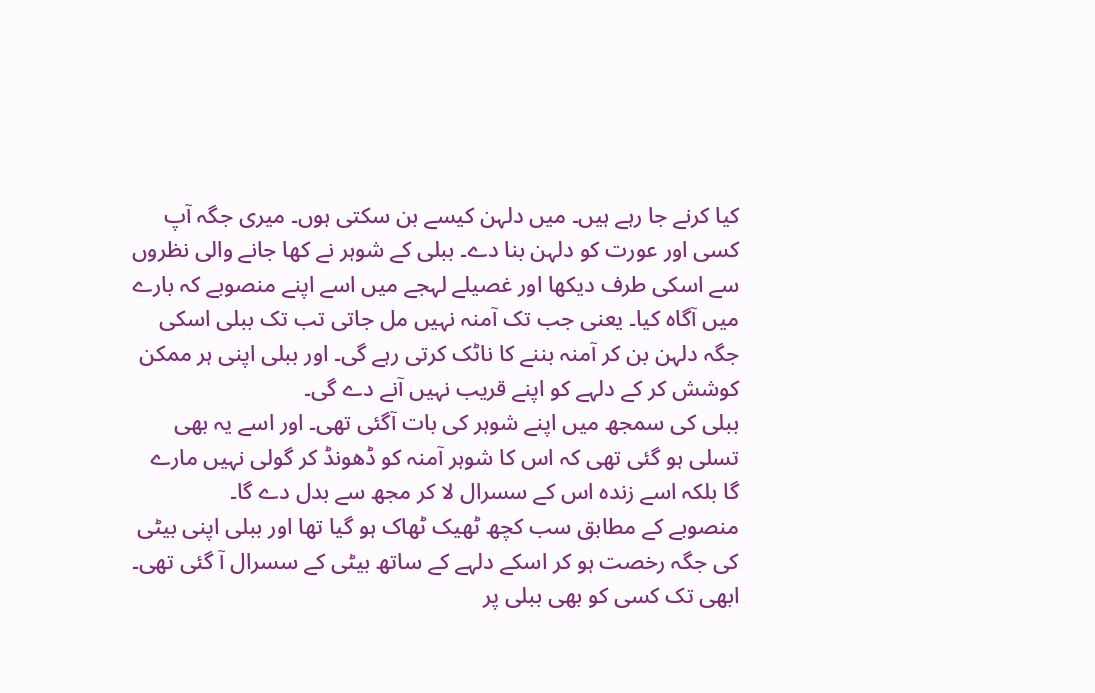کیا کرنے جا رہے ہیں۔ میں دلہن کیسے بن سکتی ہوں۔ میری جگہ آپ کسی اور عورت کو دلہن بنا دے۔ ببلی کے شوہر نے کھا جانے والی نظروں سے اسکی طرف دیکھا اور غصیلے لہجے میں اسے اپنے منصوبے کہ بارے میں آگاہ کیا۔ یعنی جب تک آمنہ نہیں مل جاتی تب تک ببلی اسکی جگہ دلہن بن کر آمنہ بننے کا ناٹک کرتی رہے گی۔ اور ببلی اپنی ہر ممکن کوشش کر کے دلہے کو اپنے قریب نہیں آنے دے گی۔
ببلی کی سمجھ میں اپنے شوہر کی بات آگئی تھی۔ اور اسے یہ بھی تسلی ہو گئی تھی کہ اس کا شوہر آمنہ کو ڈھونڈ کر گولی نہیں مارے گا بلکہ اسے زندہ اس کے سسرال لا کر مجھ سے بدل دے گا۔
منصوبے کے مطابق سب کچھ ٹھیک ٹھاک ہو گیا تھا اور ببلی اپنی بیٹی کی جگہ رخصت ہو کر اسکے دلہے کے ساتھ بیٹی کے سسرال آ گئی تھی۔ ابھی تک کسی کو بھی ببلی پر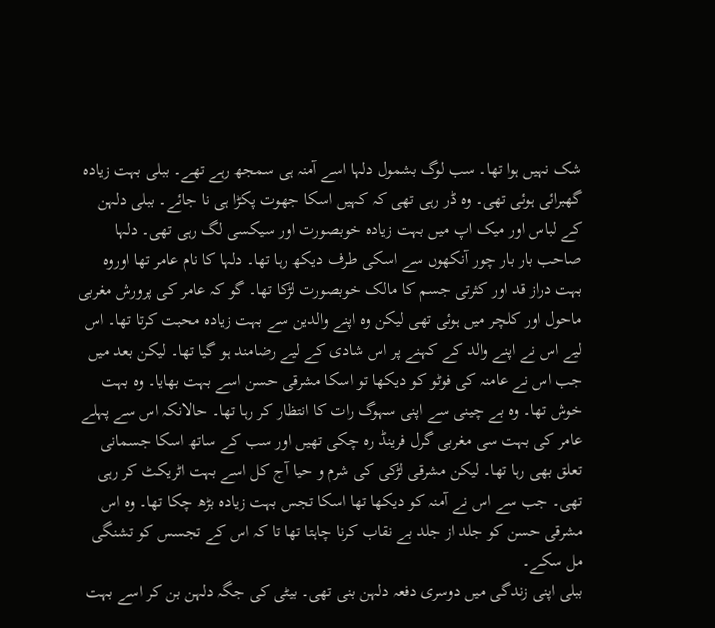شک نہیں ہوا تھا۔ سب لوگ بشمول دلہا اسے آمنہ ہی سمجھ رہے تھے۔ ببلی بہت زیادہ گھبرائی ہوئی تھی۔ وہ ڈر رہی تھی کہ کہیں اسکا جھوت پکڑا ہی نا جائے۔ ببلی دلہن کے لباس اور میک اپ میں بہت زیادہ خوبصورت اور سیکسی لگ رہی تھی۔ دلہا صاحب بار بار چور آنکھوں سے اسکی طرف دیکھ رہا تھا۔ دلہا کا نام عامر تھا اوروہ بہت دراز قد اور کثرتی جسم کا مالک خوبصورت لڑکا تھا۔ گو کہ عامر کی پرورش مغربی ماحول اور کلچر میں ہوئی تھی لیکن وہ اپنے والدین سے بہت زیادہ محبت کرتا تھا۔ اس لیے اس نے اپنے والد کے کہنے پر اس شادی کے لیے رضامند ہو گیا تھا۔ لیکن بعد میں جب اس نے عامنہ کی فوٹو کو دیکھا تو اسکا مشرقی حسن اسے بہت بھایا۔ وہ بہت خوش تھا۔ وہ بے چینی سے اپنی سہوگ رات کا انتظار کر رہا تھا۔ حالانکہ اس سے پہلے عامر کی بہت سی مغربی گرل فرینڈ رہ چکی تھیں اور سب کے ساتھ اسکا جسمانی تعلق بھی رہا تھا۔ لیکن مشرقی لڑکی کی شرم و حیا آج کل اسے بہت اٹریکٹ کر رہی تھی۔ جب سے اس نے آمنہ کو دیکھا تھا اسکا تجس بہت زیادہ بڑھ چکا تھا۔ وہ اس مشرقی حسن کو جلد از جلد بے نقاب کرنا چاہتا تھا تا کہ اس کے تجسس کو تشنگی مل سکے۔
ببلی اپنی زندگی میں دوسری دفعہ دلہن بنی تھی۔ بیٹی کی جگہ دلہن بن کر اسے بہت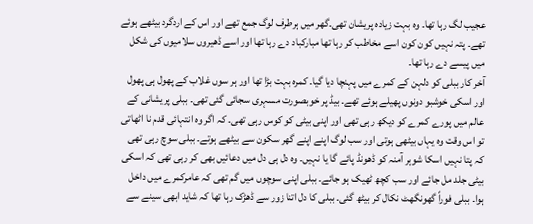عجیب لگ رہا تھا۔ وہ بہت زیادہ پریشان تھی۔گھر میں ہرطرف لوگ جمع تھے اور اس کے اردگرد بیٹھے ہوئے تھے۔ پتہ نہیں کون کون اسے مخاطب کر رہا تھا مبارکباد دے رہا تھا اور اسے ڈھیروں سلامیوں کی شکل میں پیسے دے رہا تھا۔
آخر کار ببلی کو دلہن کے کمرے میں پہنچا دیا گیا۔ کمرہ بہت بڑا تھا اور ہر سوں غلاب کے پھول ہی پھول اور اسکی خوشبو دونوں پھیلے ہوئے تھے۔ بیڈ پر خوبصورت مسہری سجائی گئی تھی۔ ببلی پریشانی کے عالم میں پورے کمرے کو دیکھ رہی تھی اور اپنی بیٹی کو کوس رہی تھی۔ کہ اگر وہ انتہائی قدم نا اٹھاتی تو اس وقت وہ یہاں بیٹھی ہوتی اور سب لوگ اپنے اپنے گھر سکون سے بیٹھے ہوتے۔ ببلی سوچ رہی تھی کہ پتا نہیں اسکا شوہر آمنہ کو ڈھونڈ پائے گا یا نہیں۔ وہ دل ہی دل میں دعائیں بھی کر رہی تھی کہ اسکی بیٹی جلد مل جائے اور سب کچھ ٹھیک ہو جائے۔ ببلی اپنی سوچوں میں گم تھی کہ عامرکمرے میں داخل ہوا۔ ببلی فوراً گھونگھٹ نکال کر بیٹھ گئی۔ ببلی کا دل اتنا زور سے ڈھڑک رہا تھا کہ شاید ابھی سینے سے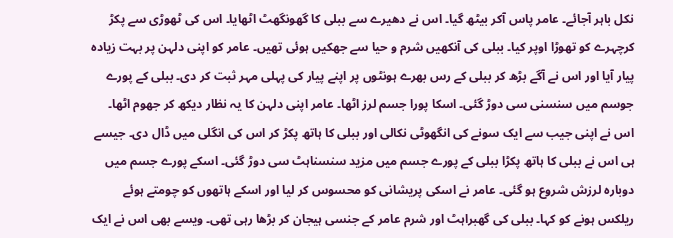نکل باہر آجائے۔ عامر پاس آکر بیٹھ گیا۔ اس نے دھیرے سے ببلی کا گھونگھٹ اٹھایا۔ اس کی ٹھوڑی سے پکڑ کرچہرے کو تھوڑا اوپر کیا۔ ببلی کی آنکھیں شرم و حیا سے جھکیں ہوئی تھیں۔ عامر کو اپنی دلہن پر بہت زیادہ پیار آیا اور اس نے آگے بڑھ کر ببلی کے رس بھرے ہونٹوں پر اپنے پیار کی پہلی مہر ثبت کر دی۔ ببلی کے پورے جوسم میں سنسنی سی دوڑ گئی۔ اسکا پورا جسم لرز اٹھا۔ عامر اپنی دلہن کا یہ نظار دیکھ کر جھوم اٹھا۔ اس نے اپنی جیب سے ایک سونے کی انگھوٹی نکالی اور ببلی کا ہاتھ پکڑ کر اس کی انگلی میں ڈال دی۔ جیسے ہی اس نے ببلی کا ہاتھ پکڑا ببلی کے پورے جسم میں مزید سنسناہٹ سی دوڑ گئی۔ اسکے پورے جسم میں دوبارہ لرزش شروع ہو گئی۔ عامر نے اسکی پریشانی کو محسوس کر لیا اور اسکے ہاتھوں کو چومتے ہوئے ریلکس ہونے کو کہا۔ ببلی کی گھبراہٹ اور شرم عامر کے جنسی ہیجان کر بڑھا رہی تھی۔ ویسے بھی اس نے ایک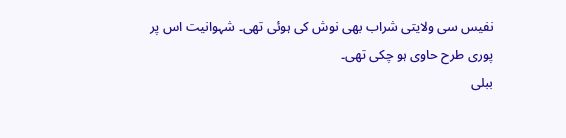نفیس سی ولایتی شراب بھی نوش کی ہوئی تھی۔ شہوانیت اس پر پوری طرح حاوی ہو چکی تھی۔
ببلی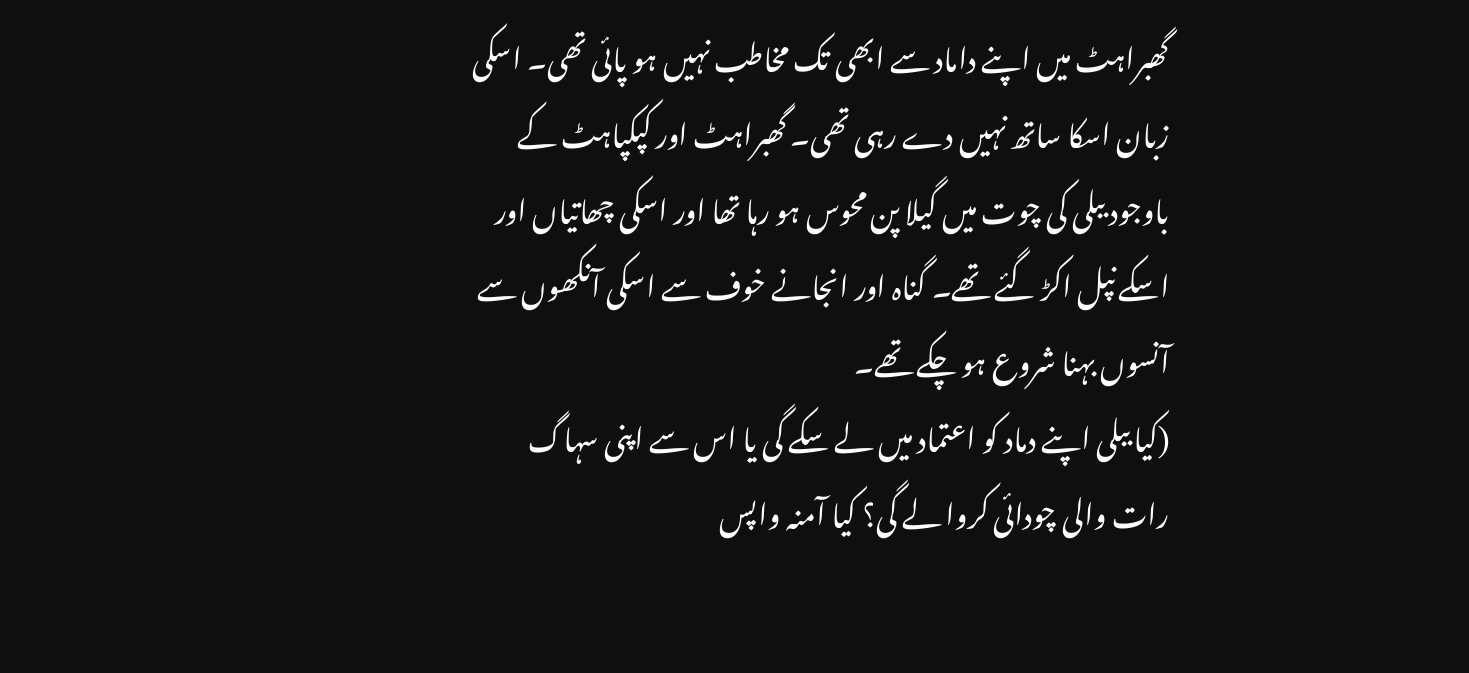گھبراہٹ میں اپنے داماد سے ابھی تک مخاطب نہیں ہو پائی تھی۔ اسکی زبان اسکا ساتھ نہیں دے رہی تھی۔ گھبراہٹ اور کپکپاہٹ کے باوجود ببلی کی چوت میں گیلا پن محوس ہو رہا تھا اور اسکی چھاتیاں اور اسکے نپل اکڑ گئے تھے۔ گناہ اور انجانے خوف سے اسکی آنکھوں سے آنسوں بہنا شروع ہو چکے تھے۔
(کیا ببلی اپنے دماد کو اعتماد میں لے سکے گی یا اس سے اپنی سہاگ رات والی چودائی کروا لے گی؟ کیا آمنہ واپس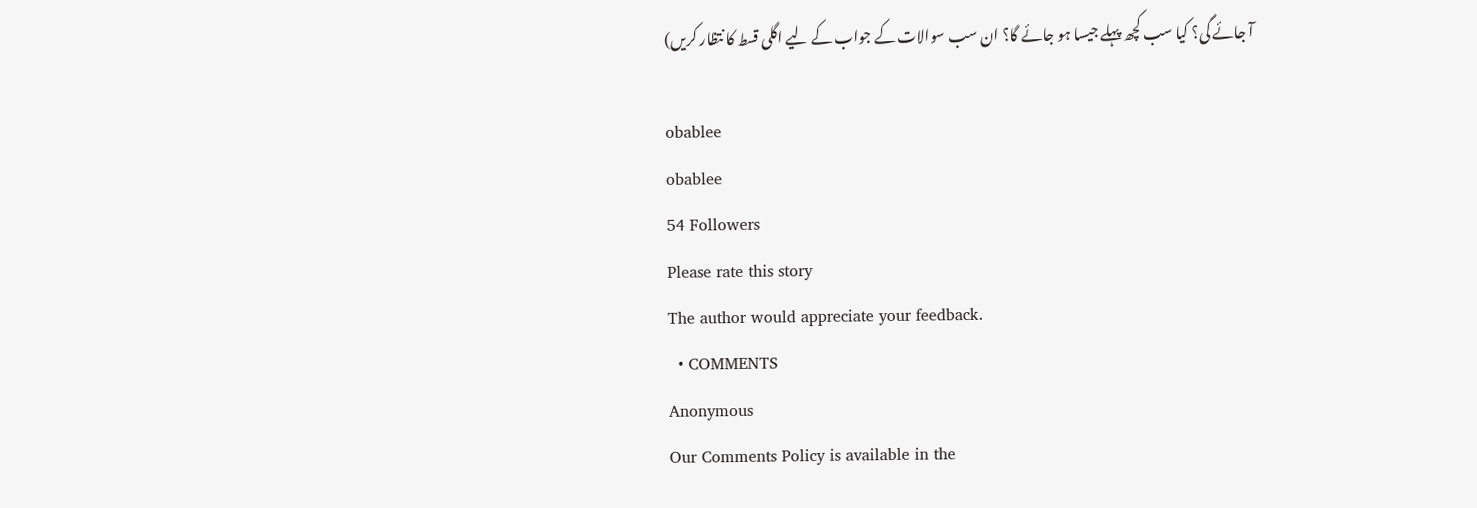آ جائے گی؟ کیا سب کچھ پہلے جیسا ہو جائے گا؟ ان سب سوالات کے جواب کے لیے اگلی قسط کا نتظار کریں)

obablee
obablee
54 Followers
Please rate this story
The author would appreciate your feedback.
  • COMMENTS
Anonymous
Our Comments Policy is available in the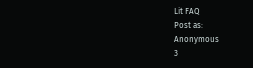Lit FAQ
Post as:
Anonymous
3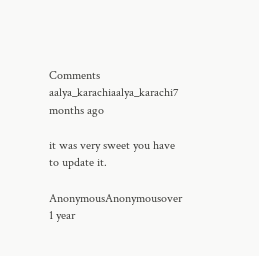Comments
aalya_karachiaalya_karachi7 months ago

it was very sweet you have to update it.

AnonymousAnonymousover 1 year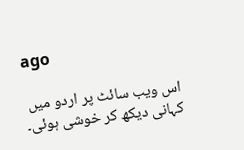ago

اس ویب سائٹ پر اردو میں کہانی دیکھ کر خوشی ہوئی۔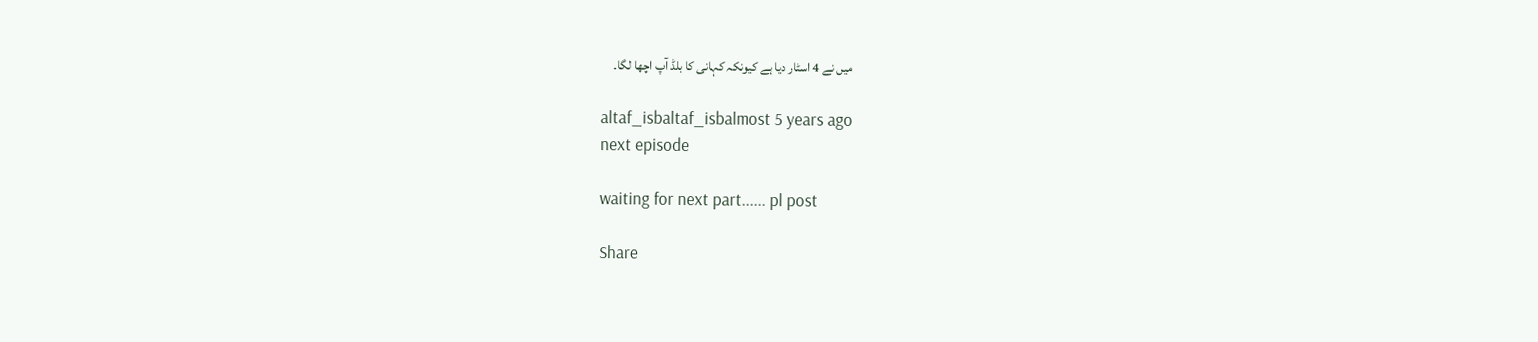میں نے 4 اسٹار دیا ہے کیونکہ کہانی کا بلڈ آپ اچھا لگا۔

altaf_isbaltaf_isbalmost 5 years ago
next episode

waiting for next part...... pl post

Share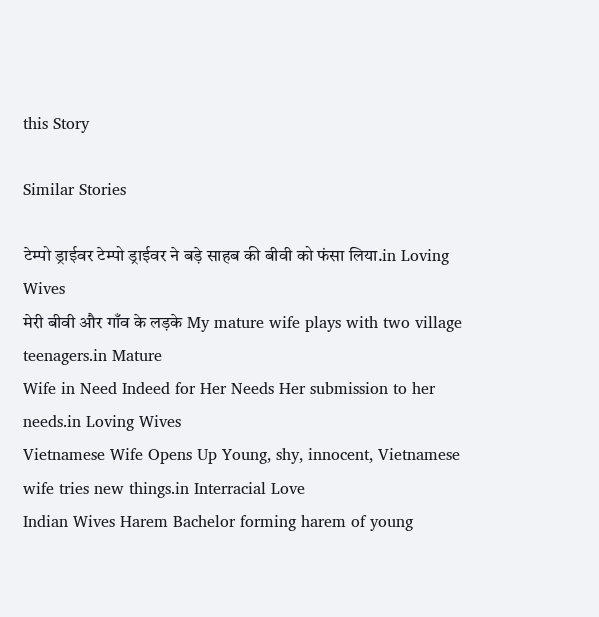this Story

Similar Stories

टेम्पो ड्राईवर टेम्पो ड्राईवर ने बड़े साहब की बीवी को फंसा लिया.in Loving Wives
मेरी बीवी और गाँव के लड़के My mature wife plays with two village teenagers.in Mature
Wife in Need Indeed for Her Needs Her submission to her needs.in Loving Wives
Vietnamese Wife Opens Up Young, shy, innocent, Vietnamese wife tries new things.in Interracial Love
Indian Wives Harem Bachelor forming harem of young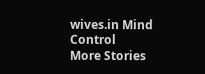wives.in Mind Control
More Stories